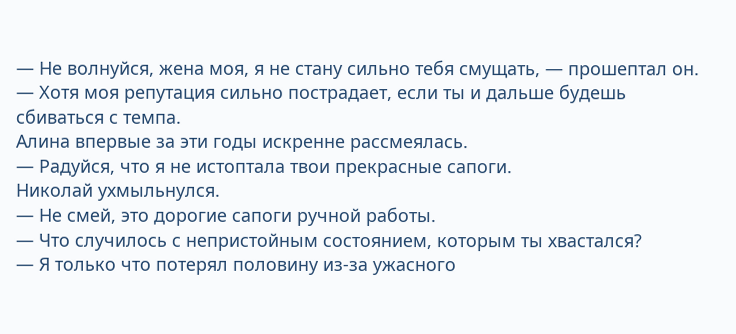— Не волнуйся, жена моя, я не стану сильно тебя смущать, — прошептал он. — Хотя моя репутация сильно пострадает, если ты и дальше будешь сбиваться с темпа.
Алина впервые за эти годы искренне рассмеялась.
— Радуйся, что я не истоптала твои прекрасные сапоги.
Николай ухмыльнулся.
— Не смей, это дорогие сапоги ручной работы.
— Что случилось с непристойным состоянием, которым ты хвастался?
— Я только что потерял половину из-за ужасного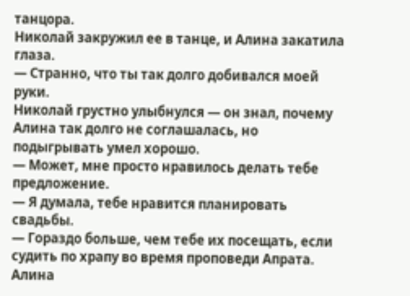танцора.
Николай закружил ее в танце, и Алина закатила глаза.
— Странно, что ты так долго добивался моей руки.
Николай грустно улыбнулся — он знал, почему Алина так долго не соглашалась, но подыгрывать умел хорошо.
— Может, мне просто нравилось делать тебе предложение.
— Я думала, тебе нравится планировать свадьбы.
— Гораздо больше, чем тебе их посещать, если судить по храпу во время проповеди Апрата.
Алина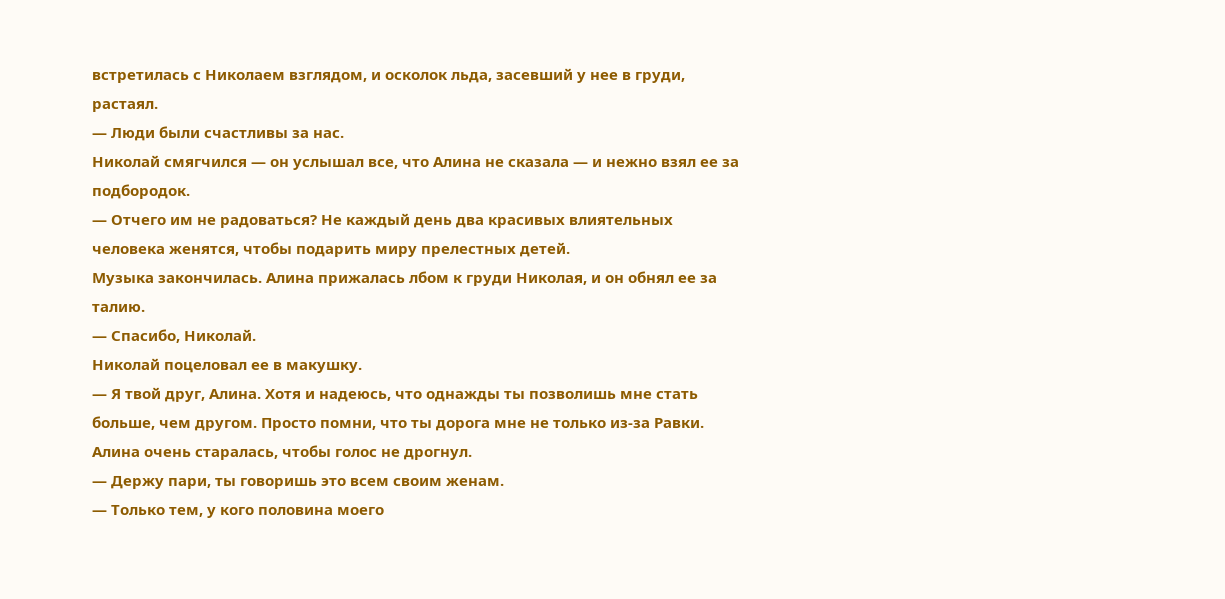встретилась с Николаем взглядом, и осколок льда, засевший у нее в груди, растаял.
— Люди были счастливы за нас.
Николай смягчился — он услышал все, что Алина не сказала — и нежно взял ее за подбородок.
— Отчего им не радоваться? Не каждый день два красивых влиятельных человека женятся, чтобы подарить миру прелестных детей.
Музыка закончилась. Алина прижалась лбом к груди Николая, и он обнял ее за талию.
— Спасибо, Николай.
Николай поцеловал ее в макушку.
— Я твой друг, Алина. Хотя и надеюсь, что однажды ты позволишь мне стать больше, чем другом. Просто помни, что ты дорога мне не только из-за Равки.
Алина очень старалась, чтобы голос не дрогнул.
— Держу пари, ты говоришь это всем своим женам.
— Только тем, у кого половина моего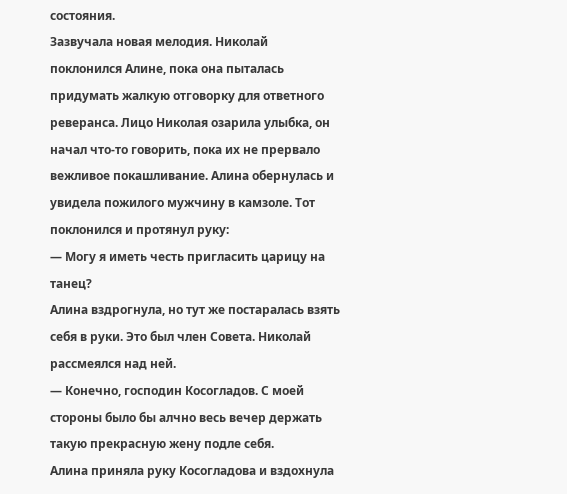состояния.
Зазвучала новая мелодия. Николай поклонился Алине, пока она пыталась придумать жалкую отговорку для ответного реверанса. Лицо Николая озарила улыбка, он начал что-то говорить, пока их не прервало вежливое покашливание. Алина обернулась и увидела пожилого мужчину в камзоле. Тот поклонился и протянул руку:
— Могу я иметь честь пригласить царицу на танец?
Алина вздрогнула, но тут же постаралась взять себя в руки. Это был член Совета. Николай рассмеялся над ней.
— Конечно, господин Косогладов. С моей стороны было бы алчно весь вечер держать такую прекрасную жену подле себя.
Алина приняла руку Косогладова и вздохнула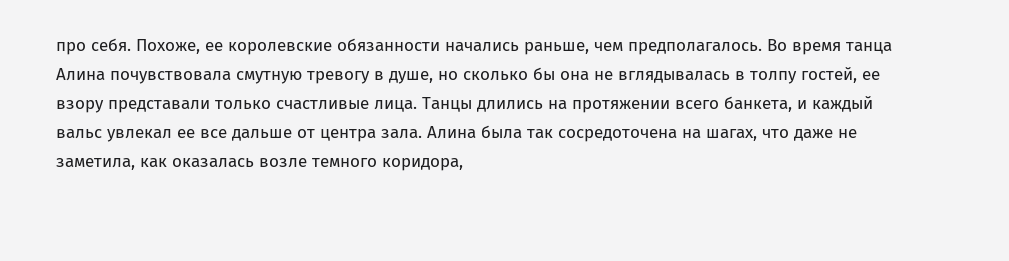про себя. Похоже, ее королевские обязанности начались раньше, чем предполагалось. Во время танца Алина почувствовала смутную тревогу в душе, но сколько бы она не вглядывалась в толпу гостей, ее взору представали только счастливые лица. Танцы длились на протяжении всего банкета, и каждый вальс увлекал ее все дальше от центра зала. Алина была так сосредоточена на шагах, что даже не заметила, как оказалась возле темного коридора,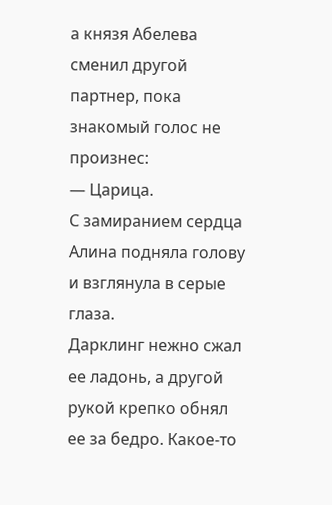а князя Абелева сменил другой партнер, пока знакомый голос не произнес:
— Царица.
С замиранием сердца Алина подняла голову и взглянула в серые глаза.
Дарклинг нежно сжал ее ладонь, а другой рукой крепко обнял ее за бедро. Какое-то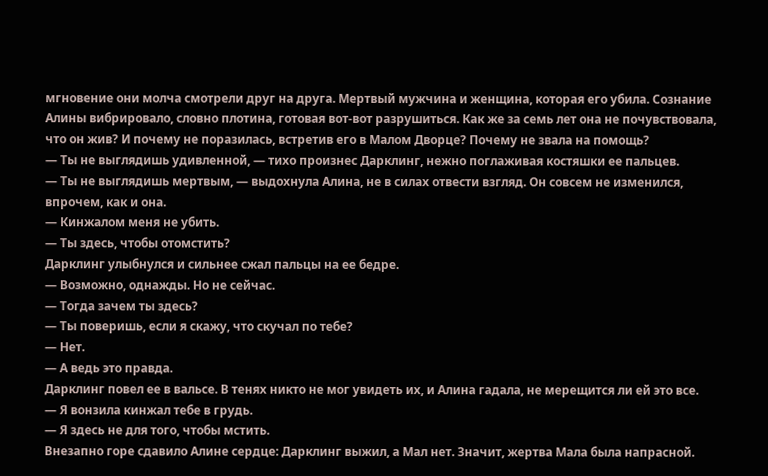мгновение они молча смотрели друг на друга. Мертвый мужчина и женщина, которая его убила. Сознание Алины вибрировало, словно плотина, готовая вот-вот разрушиться. Как же за семь лет она не почувствовала, что он жив? И почему не поразилась, встретив его в Малом Дворце? Почему не звала на помощь?
— Ты не выглядишь удивленной, — тихо произнес Дарклинг, нежно поглаживая костяшки ее пальцев.
— Ты не выглядишь мертвым, — выдохнула Алина, не в силах отвести взгляд. Он совсем не изменился, впрочем, как и она.
— Кинжалом меня не убить.
— Ты здесь, чтобы отомстить?
Дарклинг улыбнулся и сильнее сжал пальцы на ее бедре.
— Возможно, однажды. Но не сейчас.
— Тогда зачем ты здесь?
— Ты поверишь, если я скажу, что скучал по тебе?
— Нет.
— А ведь это правда.
Дарклинг повел ее в вальсе. В тенях никто не мог увидеть их, и Алина гадала, не мерещится ли ей это все.
— Я вонзила кинжал тебе в грудь.
— Я здесь не для того, чтобы мстить.
Внезапно горе сдавило Алине сердце: Дарклинг выжил, а Мал нет. Значит, жертва Мала была напрасной.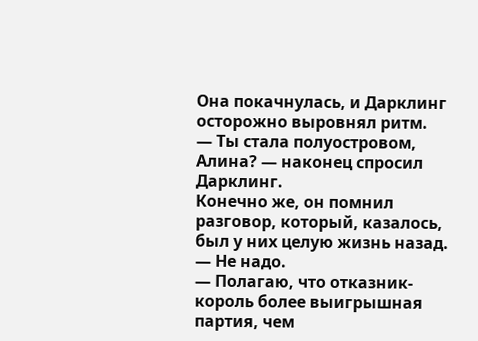Она покачнулась, и Дарклинг осторожно выровнял ритм.
— Ты стала полуостровом, Алина? — наконец спросил Дарклинг.
Конечно же, он помнил разговор, который, казалось, был у них целую жизнь назад.
— Не надо.
— Полагаю, что отказник-король более выигрышная партия, чем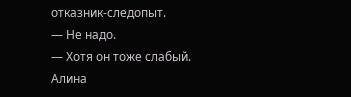отказник-следопыт.
— Не надо.
— Хотя он тоже слабый.
Алина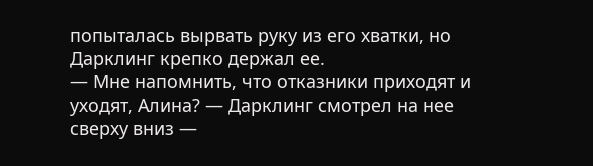попыталась вырвать руку из его хватки, но Дарклинг крепко держал ее.
— Мне напомнить, что отказники приходят и уходят, Алина? — Дарклинг смотрел на нее сверху вниз —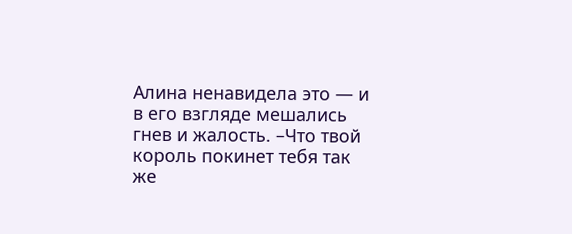Алина ненавидела это — и в его взгляде мешались гнев и жалость. –Что твой король покинет тебя так же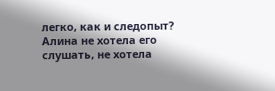легко, как и следопыт?
Алина не хотела его слушать, не хотела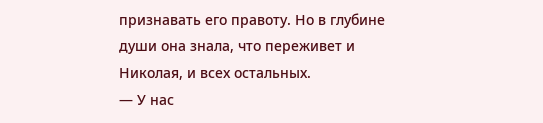признавать его правоту. Но в глубине души она знала, что переживет и Николая, и всех остальных.
— У нас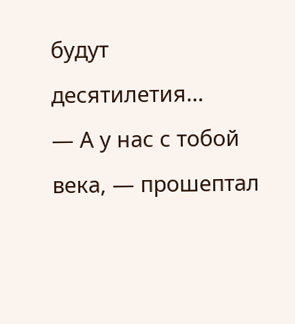будут десятилетия…
— А у нас с тобой века, — прошептал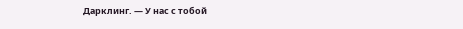Дарклинг. — У нас с тобой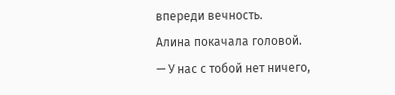впереди вечность.
Алина покачала головой.
— У нас с тобой нет ничего,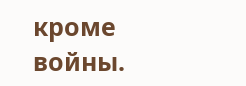кроме войны.